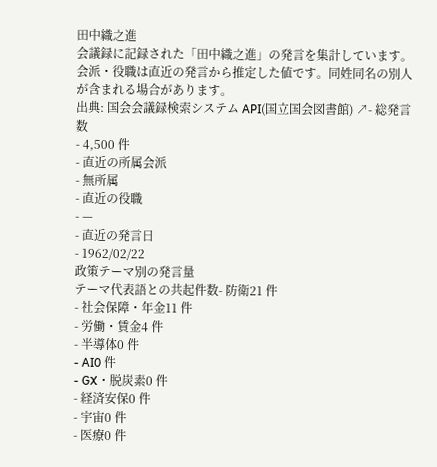田中織之進
会議録に記録された「田中織之進」の発言を集計しています。会派・役職は直近の発言から推定した値です。同姓同名の別人が含まれる場合があります。
出典: 国会会議録検索システム API(国立国会図書館) ↗- 総発言数
- 4,500 件
- 直近の所属会派
- 無所属
- 直近の役職
- —
- 直近の発言日
- 1962/02/22
政策テーマ別の発言量
テーマ代表語との共起件数- 防衛21 件
- 社会保障・年金11 件
- 労働・賃金4 件
- 半導体0 件
- AI0 件
- GX・脱炭素0 件
- 経済安保0 件
- 宇宙0 件
- 医療0 件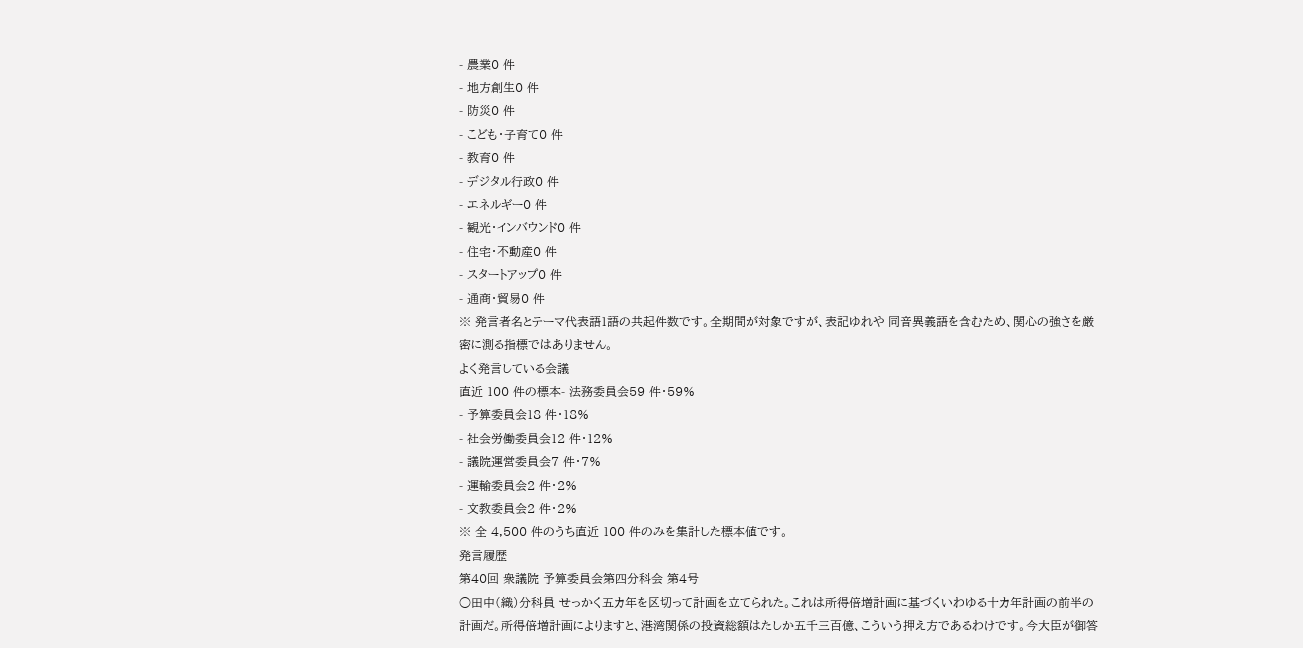- 農業0 件
- 地方創生0 件
- 防災0 件
- こども・子育て0 件
- 教育0 件
- デジタル行政0 件
- エネルギー0 件
- 観光・インバウンド0 件
- 住宅・不動産0 件
- スタートアップ0 件
- 通商・貿易0 件
※ 発言者名とテーマ代表語1語の共起件数です。全期間が対象ですが、表記ゆれや 同音異義語を含むため、関心の強さを厳密に測る指標ではありません。
よく発言している会議
直近 100 件の標本- 法務委員会59 件・59%
- 予算委員会18 件・18%
- 社会労働委員会12 件・12%
- 議院運営委員会7 件・7%
- 運輸委員会2 件・2%
- 文教委員会2 件・2%
※ 全 4,500 件のうち直近 100 件のみを集計した標本値です。
発言履歴
第40回 衆議院 予算委員会第四分科会 第4号
○田中(織)分科員 せっかく五カ年を区切って計画を立てられた。これは所得倍増計画に基づくいわゆる十カ年計画の前半の計画だ。所得倍増計画によりますと、港湾関係の投資総額はたしか五千三百億、こういう押え方であるわけです。今大臣が御答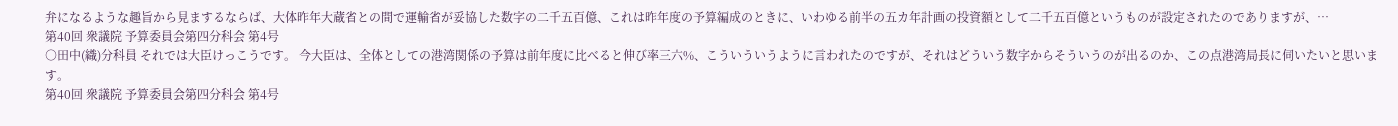弁になるような趣旨から見まするならば、大体昨年大蔵省との間で運輸省が妥協した数字の二千五百億、これは昨年度の予算編成のときに、いわゆる前半の五カ年計画の投資額として二千五百億というものが設定されたのでありますが、…
第40回 衆議院 予算委員会第四分科会 第4号
○田中(織)分科員 それでは大臣けっこうです。 今大臣は、全体としての港湾関係の予算は前年度に比べると伸び率三六%、こういういうように言われたのですが、それはどういう数字からそういうのが出るのか、この点港湾局長に伺いたいと思います。
第40回 衆議院 予算委員会第四分科会 第4号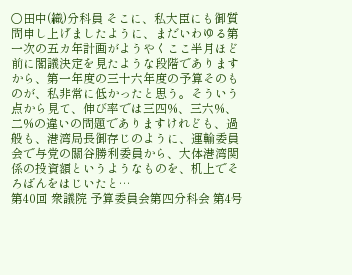○田中(織)分科員 そこに、私大臣にも御質問申し上げましたように、まだいわゆる第一次の五カ年計画がようやくここ半月ほど前に閣議決定を見たような段階でありますから、第一年度の三十六年度の予算そのものが、私非常に低かったと思う。そういう点から見て、伸び率では三四%、三六%、二%の違いの問題でありますけれども、過般も、港湾局長御存じのように、運輸委員会で与党の關谷勝利委員から、大体港湾関係の投資額というようなものを、机上でそろばんをはじいたと…
第40回 衆議院 予算委員会第四分科会 第4号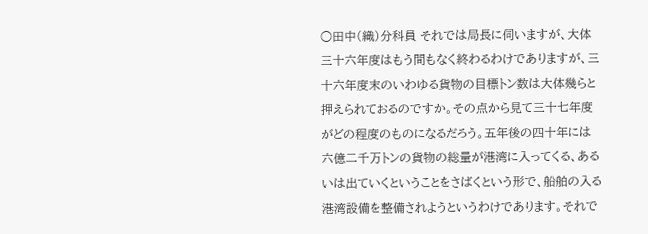○田中(織)分科員 それでは局長に伺いますが、大体三十六年度はもう間もなく終わるわけでありますが、三十六年度末のいわゆる貨物の目標トン数は大体幾らと押えられておるのですか。その点から見て三十七年度がどの程度のものになるだろう。五年後の四十年には六億二千万トンの貨物の総量が港湾に入ってくる、あるいは出ていくということをさばくという形で、船舶の入る港湾設備を整備されようというわけであります。それで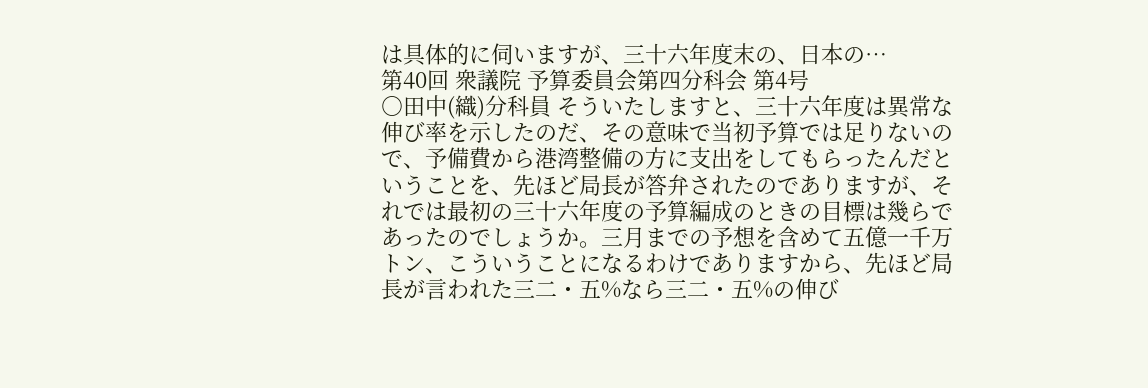は具体的に伺いますが、三十六年度末の、日本の…
第40回 衆議院 予算委員会第四分科会 第4号
○田中(織)分科員 そういたしますと、三十六年度は異常な伸び率を示したのだ、その意味で当初予算では足りないので、予備費から港湾整備の方に支出をしてもらったんだということを、先ほど局長が答弁されたのでありますが、それでは最初の三十六年度の予算編成のときの目標は幾らであったのでしょうか。三月までの予想を含めて五億一千万トン、こういうことになるわけでありますから、先ほど局長が言われた三二・五%なら三二・五%の伸び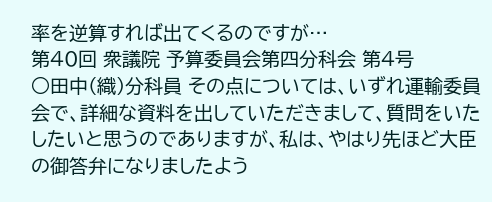率を逆算すれば出てくるのですが…
第40回 衆議院 予算委員会第四分科会 第4号
○田中(織)分科員 その点については、いずれ運輸委員会で、詳細な資料を出していただきまして、質問をいたしたいと思うのでありますが、私は、やはり先ほど大臣の御答弁になりましたよう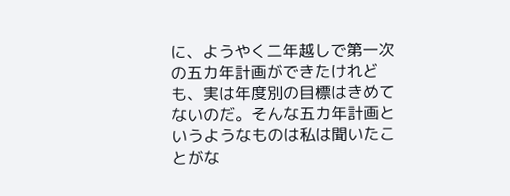に、ようやく二年越しで第一次の五カ年計画ができたけれども、実は年度別の目標はきめてないのだ。そんな五カ年計画というようなものは私は聞いたことがな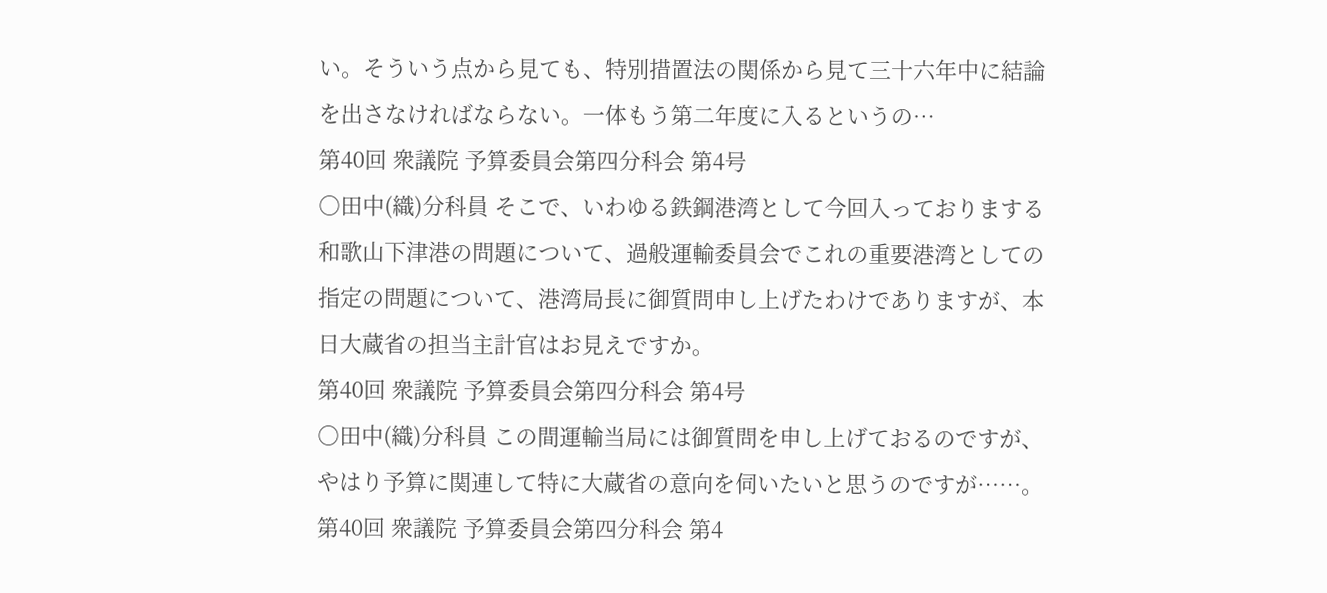い。そういう点から見ても、特別措置法の関係から見て三十六年中に結論を出さなければならない。一体もう第二年度に入るというの…
第40回 衆議院 予算委員会第四分科会 第4号
○田中(織)分科員 そこで、いわゆる鉄鋼港湾として今回入っておりまする和歌山下津港の問題について、過般運輸委員会でこれの重要港湾としての指定の問題について、港湾局長に御質問申し上げたわけでありますが、本日大蔵省の担当主計官はお見えですか。
第40回 衆議院 予算委員会第四分科会 第4号
○田中(織)分科員 この間運輸当局には御質問を申し上げておるのですが、やはり予算に関連して特に大蔵省の意向を伺いたいと思うのですが……。
第40回 衆議院 予算委員会第四分科会 第4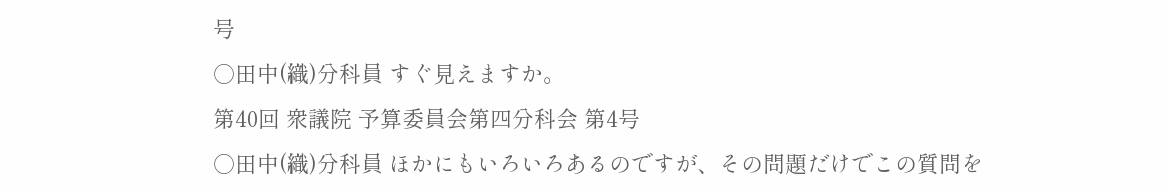号
○田中(織)分科員 すぐ見えますか。
第40回 衆議院 予算委員会第四分科会 第4号
○田中(織)分科員 ほかにもいろいろあるのですが、その問題だけでこの質問を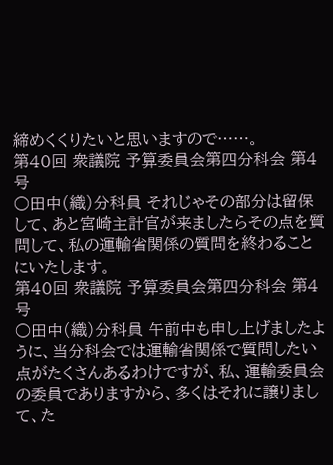締めくくりたいと思いますので……。
第40回 衆議院 予算委員会第四分科会 第4号
○田中(織)分科員 それじゃその部分は留保して、あと宮崎主計官が来ましたらその点を質問して、私の運輸省関係の質問を終わることにいたします。
第40回 衆議院 予算委員会第四分科会 第4号
○田中(織)分科員 午前中も申し上げましたように、当分科会では運輸省関係で質問したい点がたくさんあるわけですが、私、運輸委員会の委員でありますから、多くはそれに譲りまして、た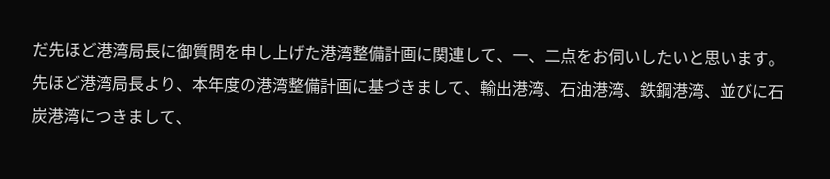だ先ほど港湾局長に御質問を申し上げた港湾整備計画に関連して、一、二点をお伺いしたいと思います。 先ほど港湾局長より、本年度の港湾整備計画に基づきまして、輸出港湾、石油港湾、鉄鋼港湾、並びに石炭港湾につきまして、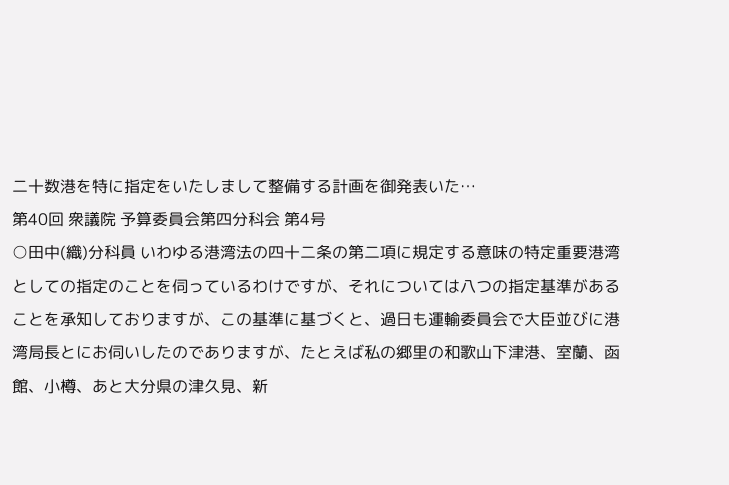二十数港を特に指定をいたしまして整備する計画を御発表いた…
第40回 衆議院 予算委員会第四分科会 第4号
○田中(織)分科員 いわゆる港湾法の四十二条の第二項に規定する意味の特定重要港湾としての指定のことを伺っているわけですが、それについては八つの指定基準があることを承知しておりますが、この基準に基づくと、過日も運輸委員会で大臣並びに港湾局長とにお伺いしたのでありますが、たとえば私の郷里の和歌山下津港、室蘭、函館、小樽、あと大分県の津久見、新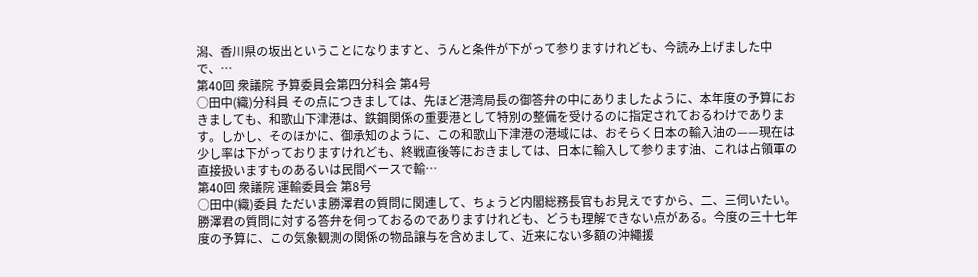潟、香川県の坂出ということになりますと、うんと条件が下がって参りますけれども、今読み上げました中で、…
第40回 衆議院 予算委員会第四分科会 第4号
○田中(織)分科員 その点につきましては、先ほど港湾局長の御答弁の中にありましたように、本年度の予算におきましても、和歌山下津港は、鉄鋼関係の重要港として特別の整備を受けるのに指定されておるわけであります。しかし、そのほかに、御承知のように、この和歌山下津港の港域には、おそらく日本の輸入油の——現在は少し率は下がっておりますけれども、終戦直後等におきましては、日本に輸入して参ります油、これは占領軍の直接扱いますものあるいは民間ベースで輸…
第40回 衆議院 運輸委員会 第8号
○田中(織)委員 ただいま勝澤君の質問に関連して、ちょうど内閣総務長官もお見えですから、二、三伺いたい。 勝澤君の質問に対する答弁を伺っておるのでありますけれども、どうも理解できない点がある。今度の三十七年度の予算に、この気象観測の関係の物品譲与を含めまして、近来にない多額の沖繩援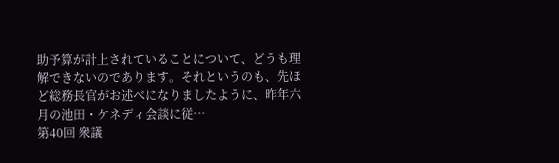助予算が計上されていることについて、どうも理解できないのであります。それというのも、先ほど総務長官がお述べになりましたように、昨年六月の池田・ケネディ会談に従…
第40回 衆議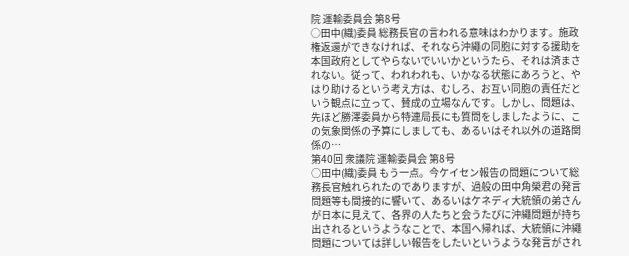院 運輸委員会 第8号
○田中(織)委員 総務長官の言われる意味はわかります。施政権返還ができなければ、それなら沖繩の同胞に対する援助を本国政府としてやらないでいいかというたら、それは済まされない。従って、われわれも、いかなる状態にあろうと、やはり助けるという考え方は、むしろ、お互い同胞の責任だという観点に立って、賛成の立場なんです。しかし、問題は、先ほど勝澤委員から特連局長にも質問をしましたように、この気象関係の予算にしましても、あるいはそれ以外の道路関係の…
第40回 衆議院 運輸委員会 第8号
○田中(織)委員 もう一点。今ケイセン報告の問題について総務長官触れられたのでありますが、過般の田中角榮君の発言問題等も間接的に響いて、あるいはケネディ大統領の弟さんが日本に見えて、各界の人たちと会うたびに沖繩問題が持ち出されるというようなことで、本国へ帰れば、大統領に沖繩問題については詳しい報告をしたいというような発言がされ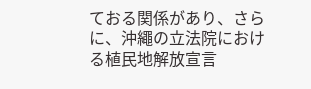ておる関係があり、さらに、沖繩の立法院における植民地解放宣言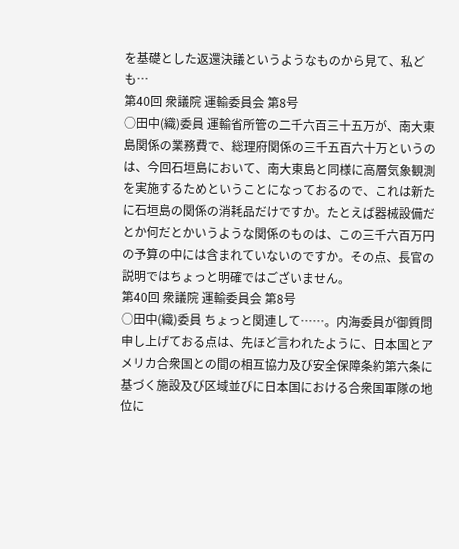を基礎とした返還決議というようなものから見て、私ども…
第40回 衆議院 運輸委員会 第8号
○田中(織)委員 運輸省所管の二千六百三十五万が、南大東島関係の業務費で、総理府関係の三千五百六十万というのは、今回石垣島において、南大東島と同様に高層気象観測を実施するためということになっておるので、これは新たに石垣島の関係の消耗品だけですか。たとえば器械設備だとか何だとかいうような関係のものは、この三千六百万円の予算の中には含まれていないのですか。その点、長官の説明ではちょっと明確ではございません。
第40回 衆議院 運輸委員会 第8号
○田中(織)委員 ちょっと関連して……。内海委員が御質問申し上げておる点は、先ほど言われたように、日本国とアメリカ合衆国との間の相互協力及び安全保障条約第六条に基づく施設及び区域並びに日本国における合衆国軍隊の地位に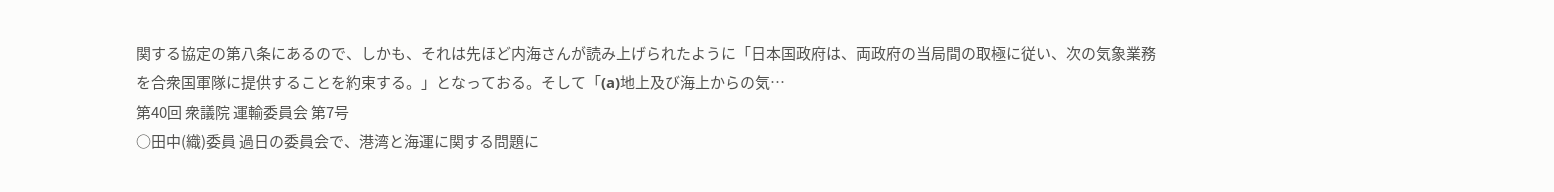関する協定の第八条にあるので、しかも、それは先ほど内海さんが読み上げられたように「日本国政府は、両政府の当局間の取極に従い、次の気象業務を合衆国軍隊に提供することを約束する。」となっておる。そして「(a)地上及び海上からの気…
第40回 衆議院 運輸委員会 第7号
○田中(織)委員 過日の委員会で、港湾と海運に関する問題に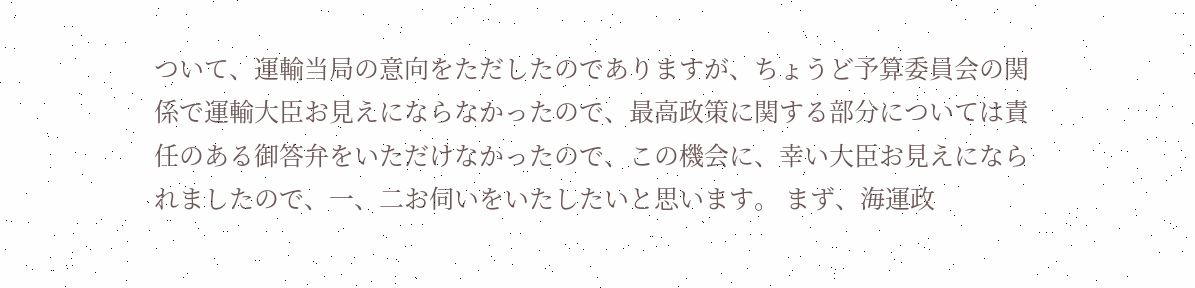ついて、運輸当局の意向をただしたのでありますが、ちょうど予算委員会の関係で運輸大臣お見えにならなかったので、最高政策に関する部分については責任のある御答弁をいただけなかったので、この機会に、幸い大臣お見えになられましたので、一、二お伺いをいたしたいと思います。 まず、海運政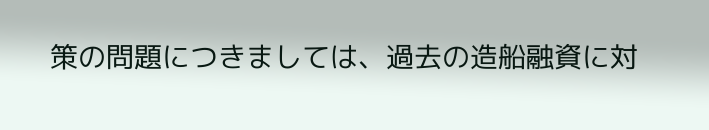策の問題につきましては、過去の造船融資に対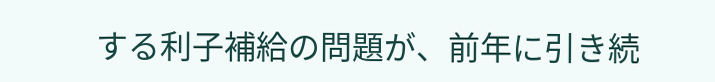する利子補給の問題が、前年に引き続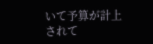いて予算が計上されて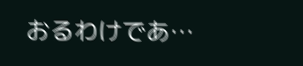おるわけであ…